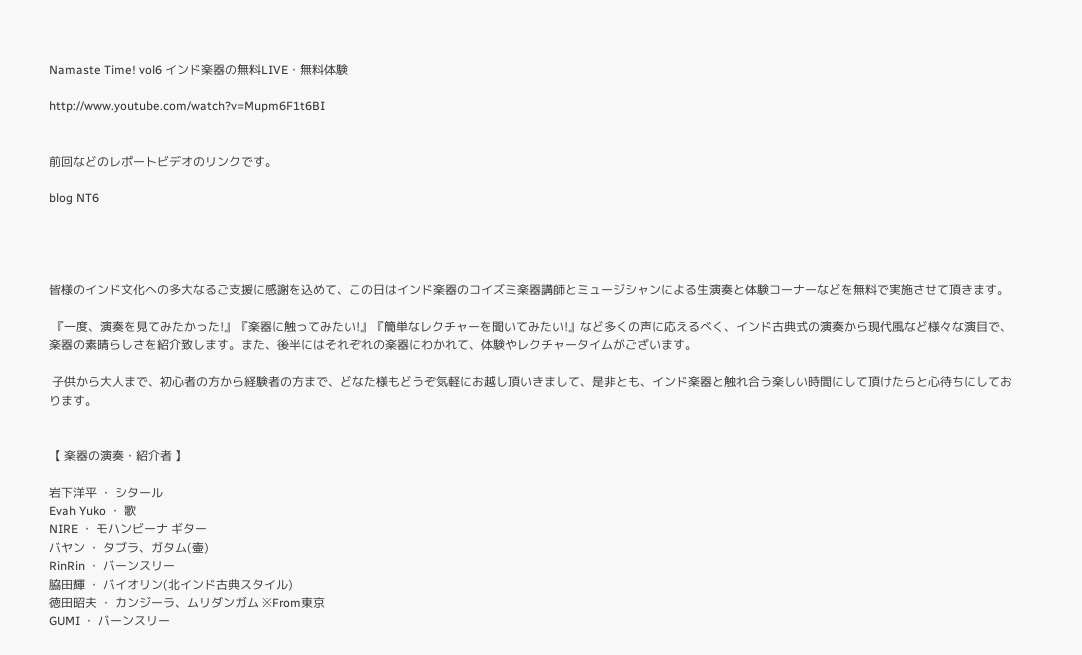Namaste Time! vol6 インド楽器の無料LIVE・無料体験

http://www.youtube.com/watch?v=Mupm6F1t6BI


前回などのレポートビデオのリンクです。

blog NT6




皆様のインド文化への多大なるご支援に感謝を込めて、この日はインド楽器のコイズミ楽器講師とミュージシャンによる生演奏と体験コーナーなどを無料で実施させて頂きます。

 『一度、演奏を見てみたかった!』『楽器に触ってみたい!』『簡単なレクチャーを聞いてみたい!』など多くの声に応えるべく、インド古典式の演奏から現代風など様々な演目で、楽器の素晴らしさを紹介致します。また、後半にはそれぞれの楽器にわかれて、体験やレクチャータイムがございます。

 子供から大人まで、初心者の方から経験者の方まで、どなた様もどうぞ気軽にお越し頂いきまして、是非とも、インド楽器と触れ合う楽しい時間にして頂けたらと心待ちにしております。


【 楽器の演奏・紹介者 】

岩下洋平 ・ シタール
Evah Yuko ・ 歌
NIRE ・ モハンビーナ ギター
バヤン ・ タブラ、ガタム(壷)
RinRin ・ バーンスリー
脇田輝 ・ バイオリン(北インド古典スタイル)
徳田昭夫 ・ カンジーラ、ムリダンガム ※From東京
GUMI ・ バーンスリー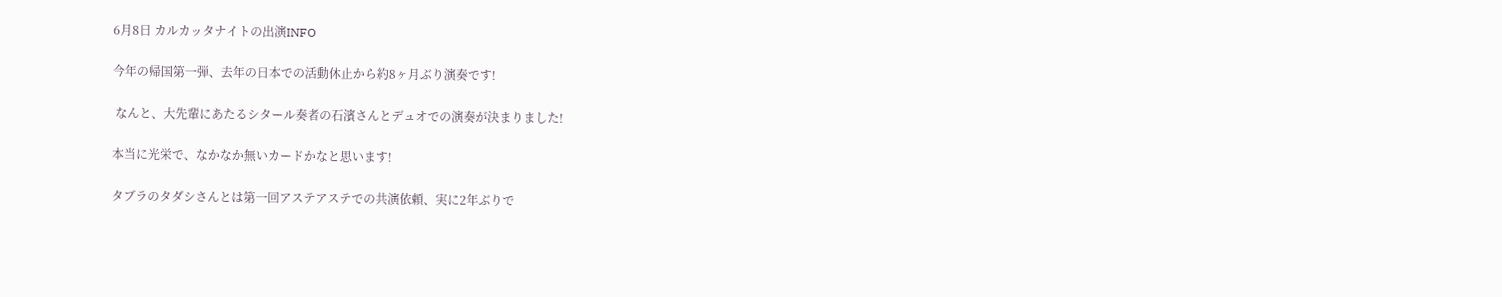6月8日 カルカッタナイトの出演INFO

今年の帰国第一弾、去年の日本での活動休止から約8ヶ月ぶり演奏です!

 なんと、大先輩にあたるシタール奏者の石濱さんとデュオでの演奏が決まりました!

本当に光栄で、なかなか無いカードかなと思います!

タブラのタダシさんとは第一回アステアステでの共演依頼、実に2年ぶりで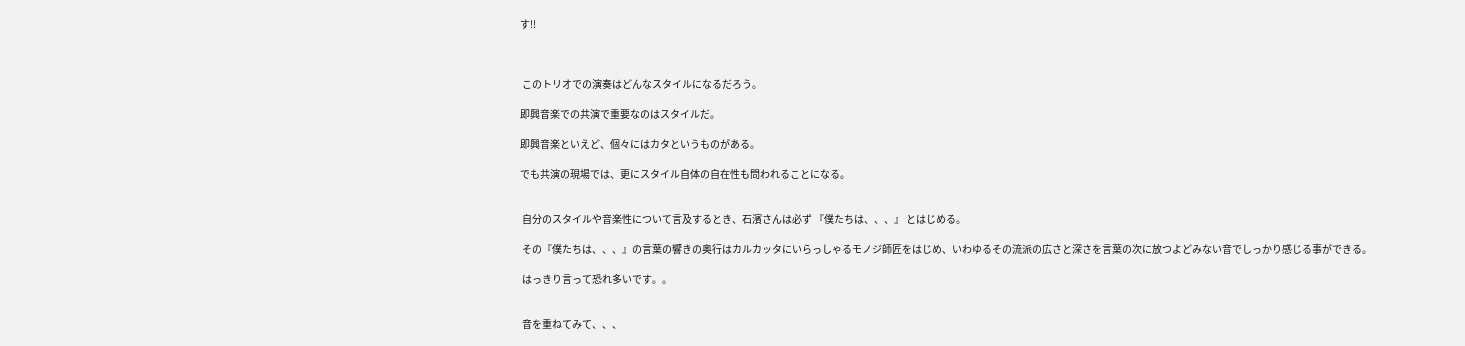す!!



 このトリオでの演奏はどんなスタイルになるだろう。

即興音楽での共演で重要なのはスタイルだ。

即興音楽といえど、個々にはカタというものがある。

でも共演の現場では、更にスタイル自体の自在性も問われることになる。


 自分のスタイルや音楽性について言及するとき、石濱さんは必ず 『僕たちは、、、』 とはじめる。

 その『僕たちは、、、』の言葉の響きの奥行はカルカッタにいらっしゃるモノジ師匠をはじめ、いわゆるその流派の広さと深さを言葉の次に放つよどみない音でしっかり感じる事ができる。

 はっきり言って恐れ多いです。。


 音を重ねてみて、、、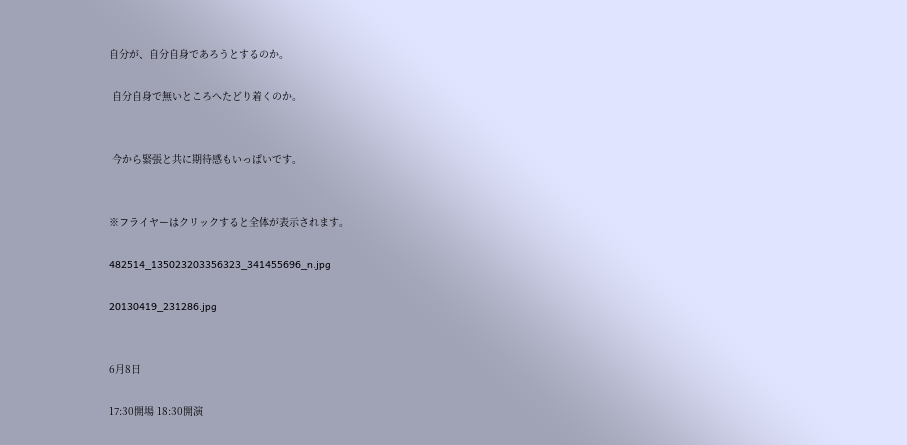自分が、自分自身であろうとするのか。

 自分自身で無いところへたどり着くのか。


 今から緊張と共に期待感もいっぱいです。


※フライヤーはクリックすると全体が表示されます。

482514_135023203356323_341455696_n.jpg

20130419_231286.jpg


6月8日

17:30開場 18:30開演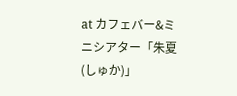at カフェバー&ミニシアター「朱夏(しゅか)」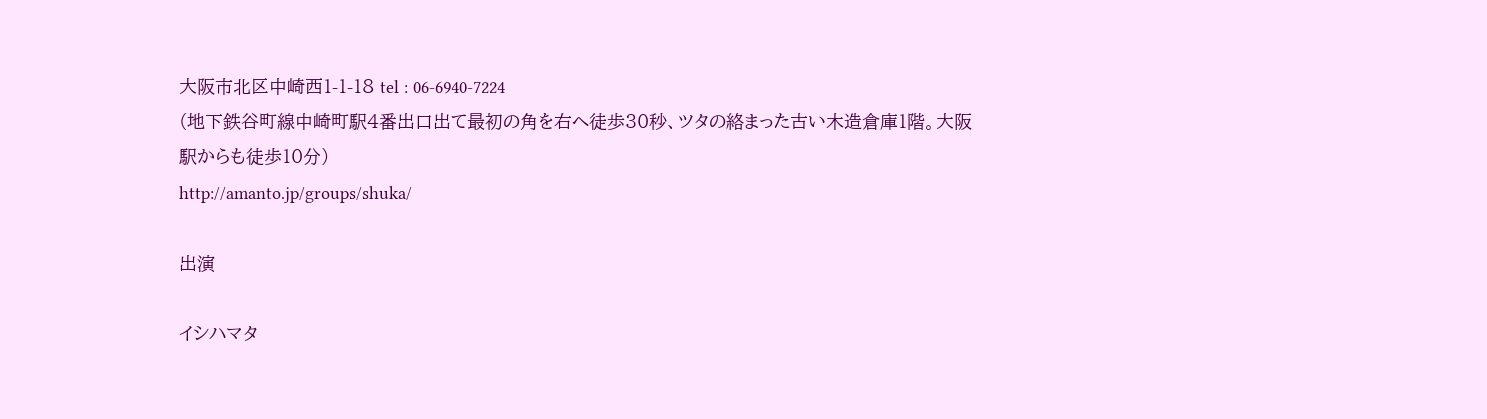大阪市北区中崎西1-1-18 tel : 06-6940-7224
(地下鉄谷町線中崎町駅4番出口出て最初の角を右へ徒歩30秒、ツタの絡まった古い木造倉庫1階。大阪駅からも徒歩10分)
http://amanto.jp/groups/shuka/

出演

イシハマタ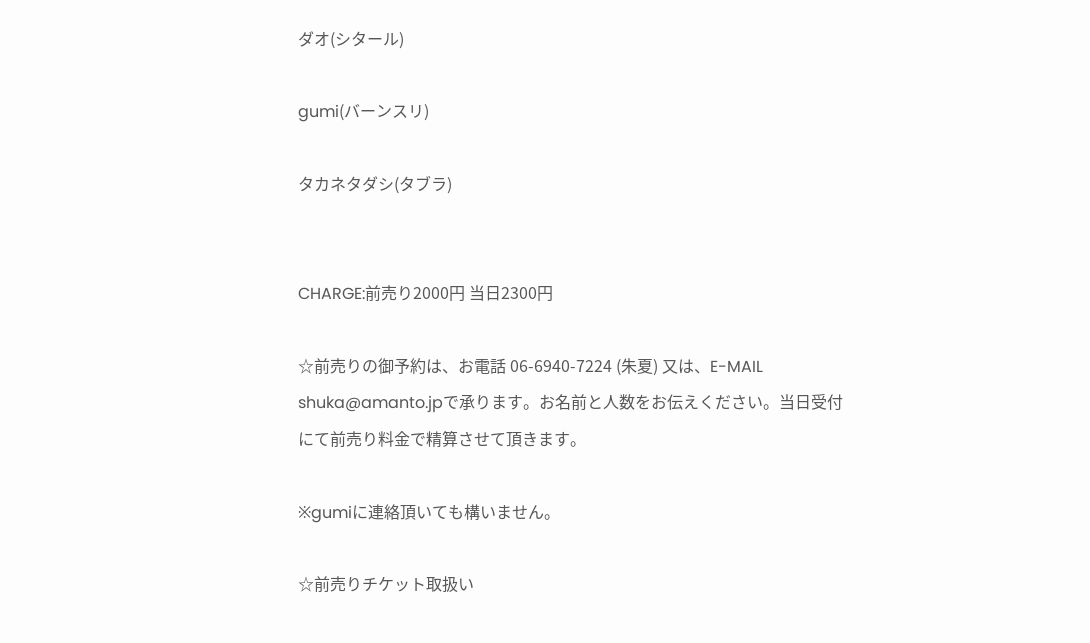ダオ(シタール)

gumi(バーンスリ)

タカネタダシ(タブラ)


CHARGE:前売り2000円 当日2300円

☆前売りの御予約は、お電話 06-6940-7224 (朱夏) 又は、E-MAIL shuka@amanto.jpで承ります。お名前と人数をお伝えください。当日受付にて前売り料金で精算させて頂きます。

※gumiに連絡頂いても構いません。

☆前売りチケット取扱い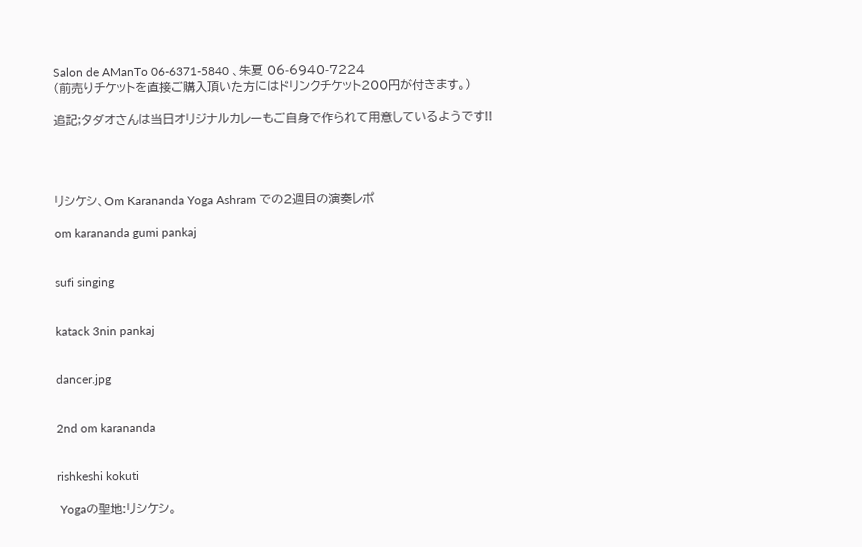Salon de AManTo 06-6371-5840 、朱夏 06-6940-7224
(前売りチケットを直接ご購入頂いた方にはドリンクチケット200円が付きます。)

追記;タダオさんは当日オリジナルカレーもご自身で作られて用意しているようです!!




リシケシ、Om Karananda Yoga Ashram での2週目の演奏レポ

om karananda gumi pankaj


sufi singing


katack 3nin pankaj


dancer.jpg


2nd om karananda


rishkeshi kokuti

 Yogaの聖地:リシケシ。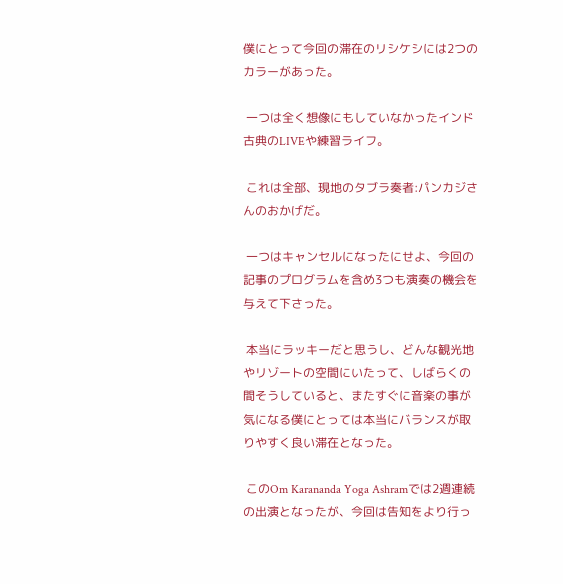僕にとって今回の滞在のリシケシには2つのカラーがあった。

 一つは全く想像にもしていなかったインド古典のLIVEや練習ライフ。

 これは全部、現地のタブラ奏者:パンカジさんのおかげだ。

 一つはキャンセルになったにせよ、今回の記事のプログラムを含め3つも演奏の機会を与えて下さった。

 本当にラッキーだと思うし、どんな観光地やリゾートの空間にいたって、しばらくの間そうしていると、またすぐに音楽の事が気になる僕にとっては本当にバランスが取りやすく良い滞在となった。

 このOm Karananda Yoga Ashramでは2週連続の出演となったが、今回は告知をより行っ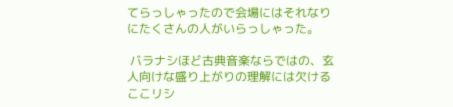てらっしゃったので会場にはそれなりにたくさんの人がいらっしゃった。

 バラナシほど古典音楽ならではの、玄人向けな盛り上がりの理解には欠けるここリシ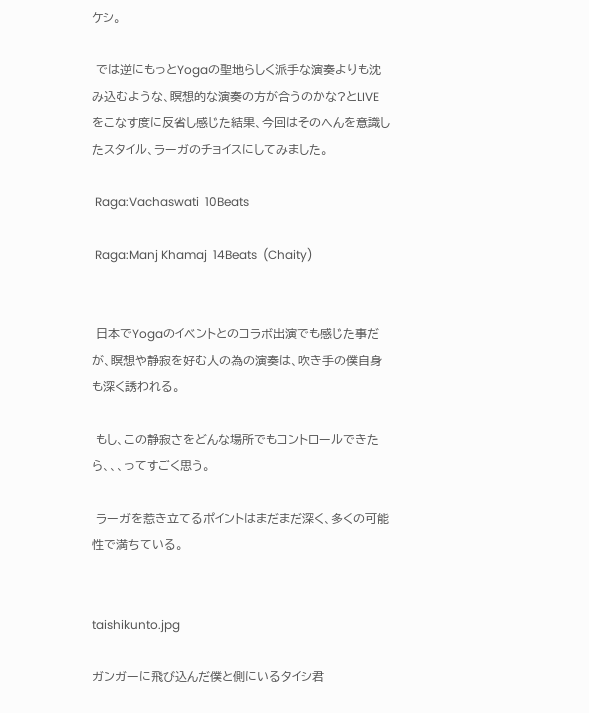ケシ。

 では逆にもっとYogaの聖地らしく派手な演奏よりも沈み込むような、瞑想的な演奏の方が合うのかな?とLIVEをこなす度に反省し感じた結果、今回はそのへんを意識したスタイル、ラーガのチョイスにしてみました。

 Raga:Vachaswati  10Beats

 Raga:Manj Khamaj  14Beats  (Chaity)


 日本でYogaのイベントとのコラボ出演でも感じた事だが、瞑想や静寂を好む人の為の演奏は、吹き手の僕自身も深く誘われる。

 もし、この静寂さをどんな場所でもコントロールできたら、、、ってすごく思う。

 ラーガを惹き立てるポイントはまだまだ深く、多くの可能性で満ちている。


taishikunto.jpg

ガンガーに飛び込んだ僕と側にいるタイシ君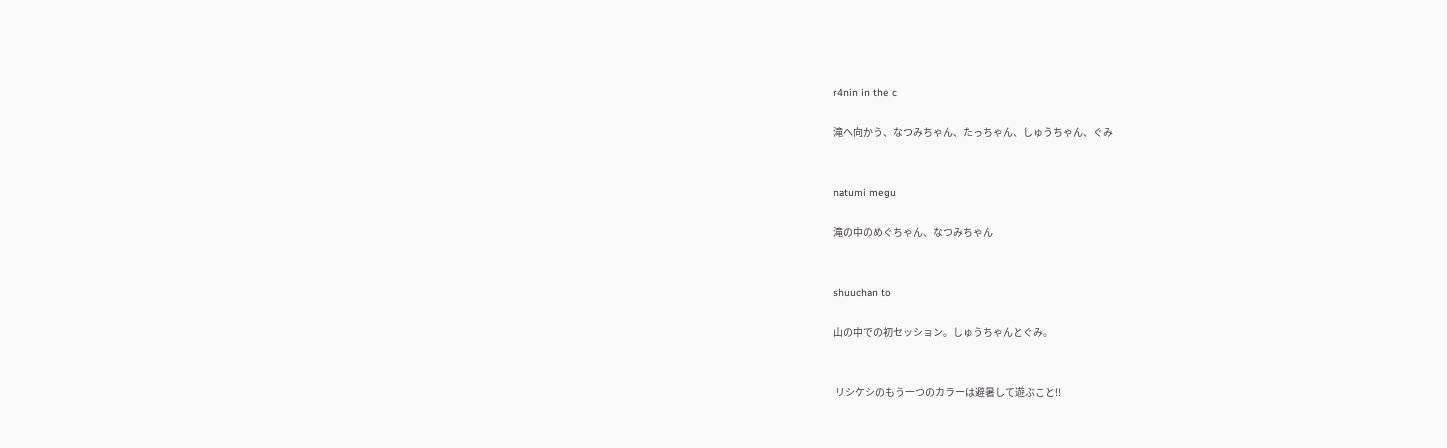r4nin in the c

滝へ向かう、なつみちゃん、たっちゃん、しゅうちゃん、ぐみ


natumi megu

滝の中のめぐちゃん、なつみちゃん


shuuchan to

山の中での初セッション。しゅうちゃんとぐみ。


 リシケシのもう一つのカラーは避暑して遊ぶこと!!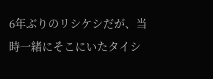6年ぶりのリシケシだが、当時一緒にそこにいたタイシ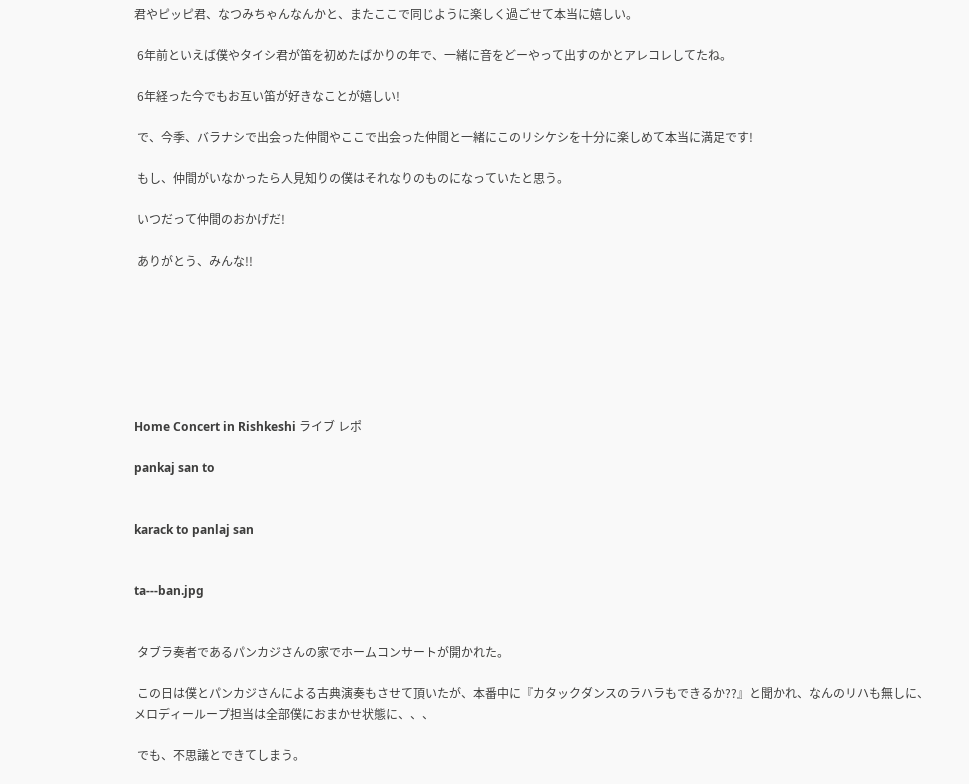君やピッピ君、なつみちゃんなんかと、またここで同じように楽しく過ごせて本当に嬉しい。

 6年前といえば僕やタイシ君が笛を初めたばかりの年で、一緒に音をどーやって出すのかとアレコレしてたね。

 6年経った今でもお互い笛が好きなことが嬉しい!

 で、今季、バラナシで出会った仲間やここで出会った仲間と一緒にこのリシケシを十分に楽しめて本当に満足です!

 もし、仲間がいなかったら人見知りの僕はそれなりのものになっていたと思う。

 いつだって仲間のおかげだ!

 ありがとう、みんな!!







Home Concert in Rishkeshi ライブ レポ

pankaj san to


karack to panlaj san


ta---ban.jpg


 タブラ奏者であるパンカジさんの家でホームコンサートが開かれた。

 この日は僕とパンカジさんによる古典演奏もさせて頂いたが、本番中に『カタックダンスのラハラもできるか??』と聞かれ、なんのリハも無しに、メロディーループ担当は全部僕におまかせ状態に、、、

 でも、不思議とできてしまう。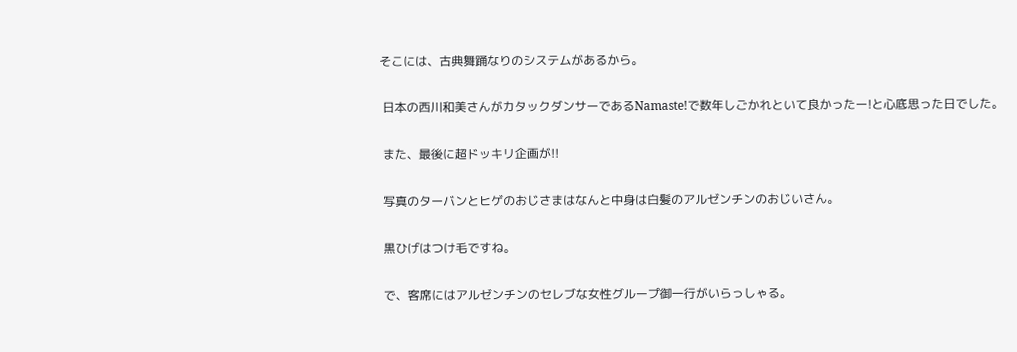そこには、古典舞踊なりのシステムがあるから。

 日本の西川和美さんがカタックダンサーであるNamaste!で数年しごかれといて良かったー!と心底思った日でした。

 また、最後に超ドッキリ企画が!!

 写真のターバンとヒゲのおじさまはなんと中身は白髪のアルゼンチンのおじいさん。

 黒ひげはつけ毛ですね。

 で、客席にはアルゼンチンのセレブな女性グループ御一行がいらっしゃる。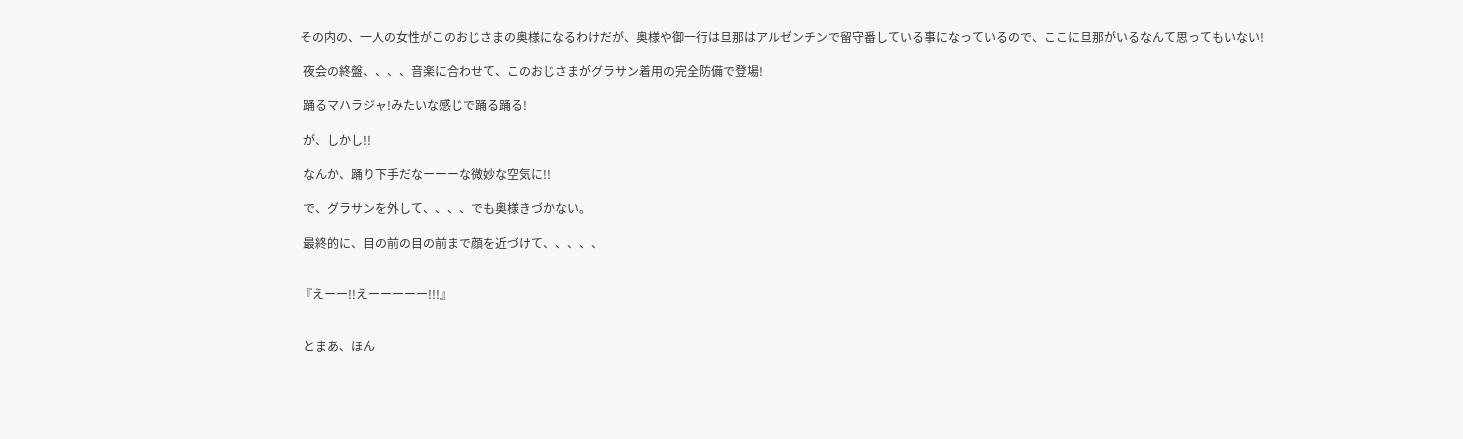その内の、一人の女性がこのおじさまの奥様になるわけだが、奥様や御一行は旦那はアルゼンチンで留守番している事になっているので、ここに旦那がいるなんて思ってもいない!

 夜会の終盤、、、、音楽に合わせて、このおじさまがグラサン着用の完全防備で登場!

 踊るマハラジャ!みたいな感じで踊る踊る!

 が、しかし!!

 なんか、踊り下手だなーーーな微妙な空気に!!

 で、グラサンを外して、、、、でも奥様きづかない。

 最終的に、目の前の目の前まで顔を近づけて、、、、、


『えーー!!えーーーーー!!!』


 とまあ、ほん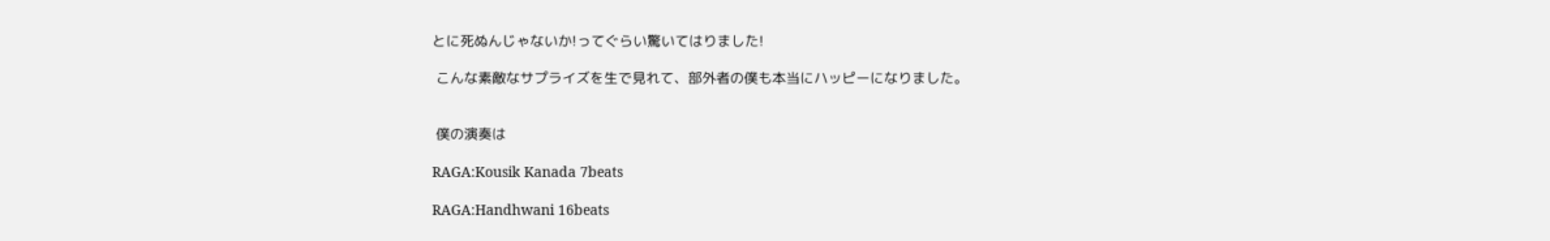とに死ぬんじゃないか!ってぐらい驚いてはりました!

 こんな素敵なサプライズを生で見れて、部外者の僕も本当にハッピーになりました。


 僕の演奏は

RAGA:Kousik Kanada 7beats

RAGA:Handhwani 16beats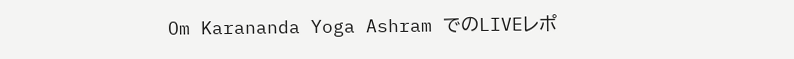Om Karananda Yoga Ashram でのLIVEレポ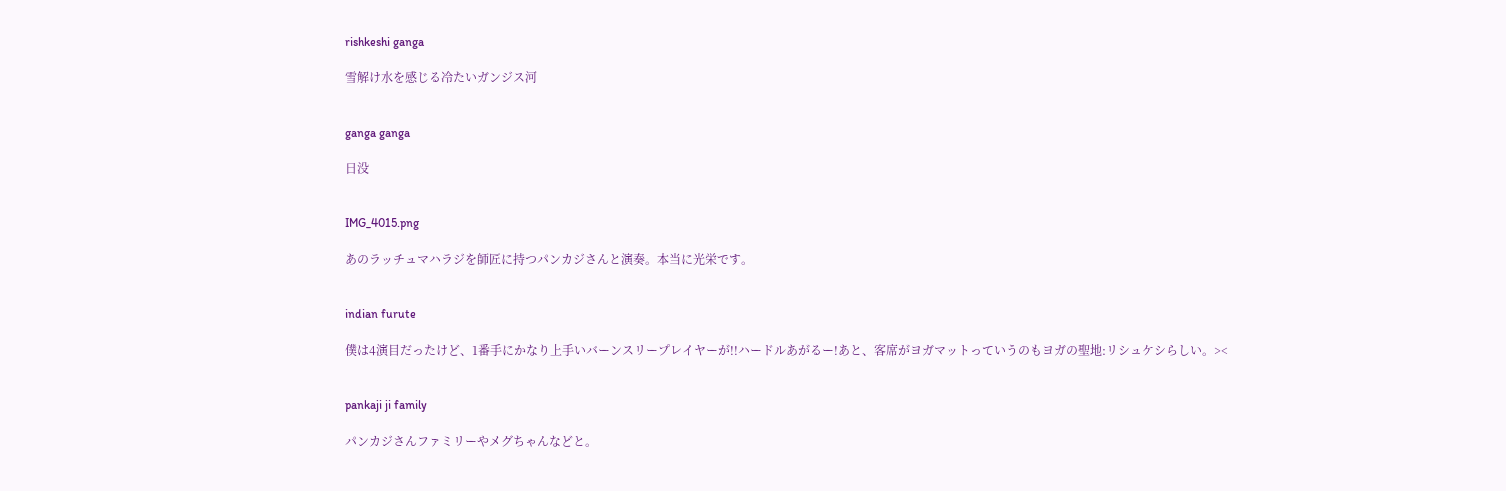rishkeshi ganga

雪解け水を感じる冷たいガンジス河


ganga ganga

日没


IMG_4015.png

あのラッチュマハラジを師匠に持つパンカジさんと演奏。本当に光栄です。


indian furute

僕は4演目だったけど、1番手にかなり上手いバーンスリープレイヤーが!!ハードルあがるー!あと、客席がヨガマットっていうのもヨガの聖地:リシュケシらしい。><


pankaji ji family

パンカジさんファミリーやメグちゃんなどと。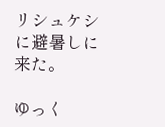リシュケシに避暑しに来た。

ゆっく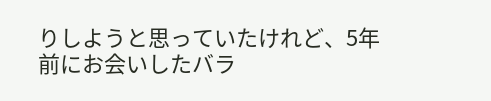りしようと思っていたけれど、5年前にお会いしたバラ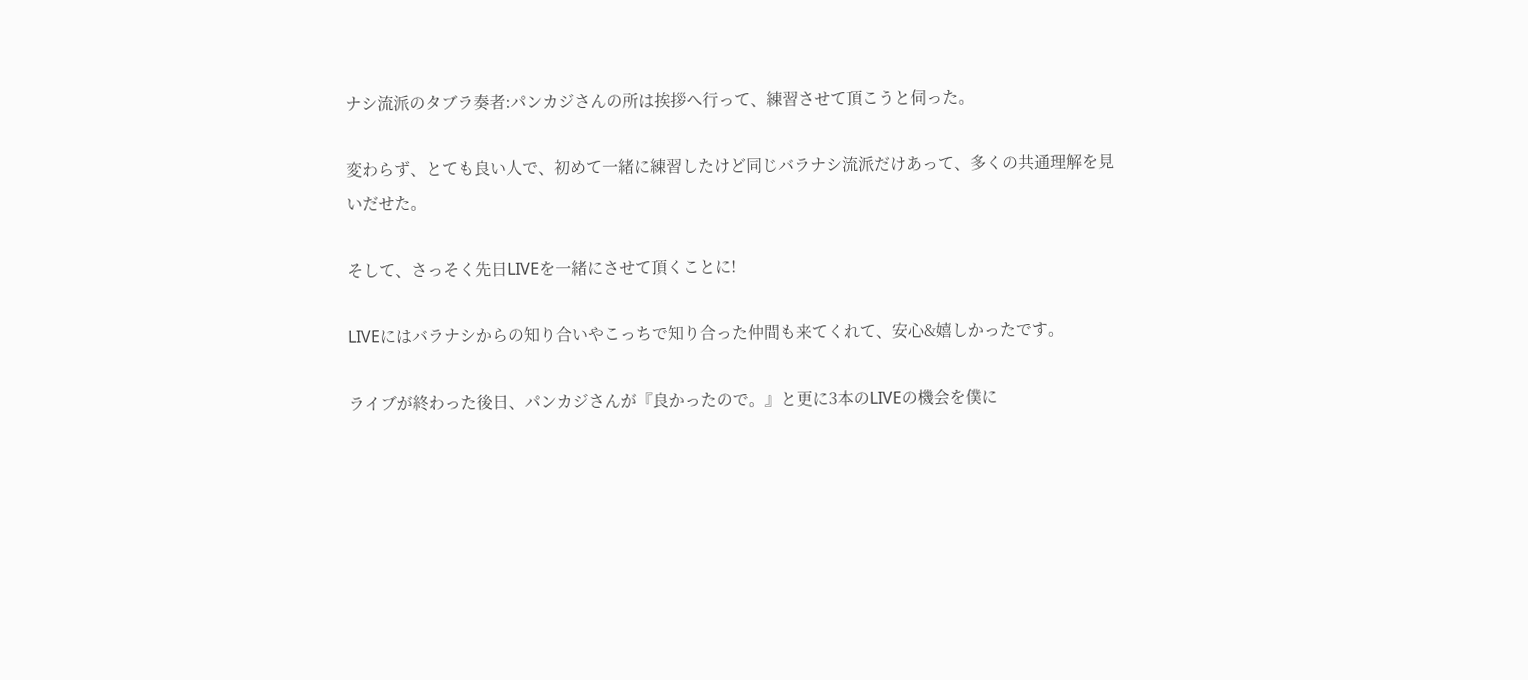ナシ流派のタブラ奏者:パンカジさんの所は挨拶へ行って、練習させて頂こうと伺った。

変わらず、とても良い人で、初めて一緒に練習したけど同じバラナシ流派だけあって、多くの共通理解を見いだせた。

そして、さっそく先日LIVEを一緒にさせて頂くことに!

LIVEにはバラナシからの知り合いやこっちで知り合った仲間も来てくれて、安心&嬉しかったです。

ライブが終わった後日、パンカジさんが『良かったので。』と更に3本のLIVEの機会を僕に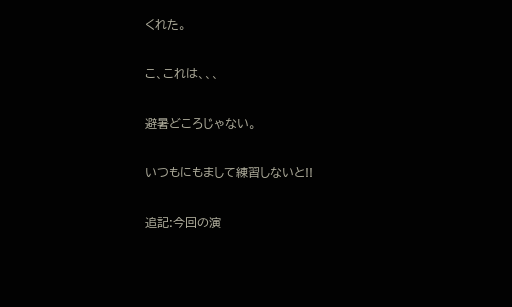くれた。

こ、これは、、、

避暑どころじゃない。

いつもにもまして練習しないと!!

追記:今回の演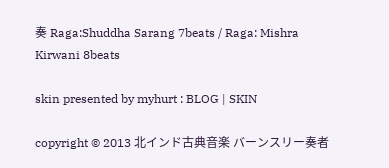奏 Raga:Shuddha Sarang 7beats / Raga: Mishra Kirwani 8beats

skin presented by myhurt : BLOG | SKIN

copyright © 2013 北インド古典音楽 バーンスリー奏者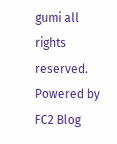gumi all rights reserved. Powered by FC2 Blog